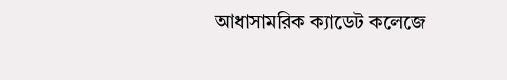আধাসামরিক ক্যাডেট কলেজে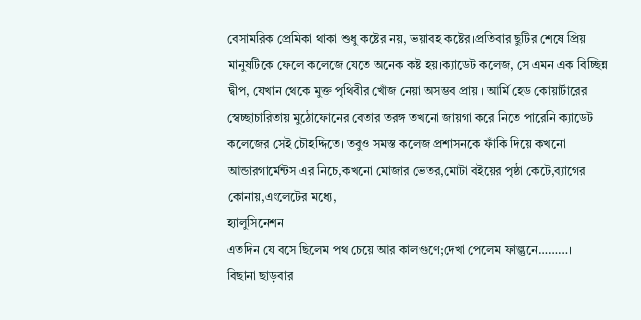বেসামরিক প্রেমিকা থাকা শুধু কষ্টের নয়, ভয়াবহ কষ্টের।প্রতিবার ছুটির শেষে প্রিয়
মানুষটিকে ফেলে কলেজে যেতে অনেক কষ্ট হয়।ক্যাডেট কলেজ, সে এমন এক বিচ্ছিন্ন দ্বীপ, যেখান থেকে মুক্ত পৃথিবীর খোঁজ নেয়া অসম্ভব প্রায় । আর্মি হেড কোয়ার্টারের স্বেচ্ছাচারিতায় মুঠোফোনের বেতার তরঙ্গ তখনো জায়গা করে নিতে পারেনি ক্যাডেট কলেজের সেই চৌহদ্দিতে। তবুও সমস্ত কলেজ প্রশাসনকে ফাঁকি দিয়ে কখনো আন্ডারগার্মেন্টস এর নিচে,কখনো মোজার ভেতর,মোটা বইয়ের পৃষ্ঠা কেটে,ব্যাগের কোনায়,এংলেটের মধ্যে,
হ্যালুসিনেশন
এতদিন যে বসে ছিলেম পথ চেয়ে আর কালগুণে;দেখা পেলেম ফাল্গুনে………।
বিছানা ছাড়বার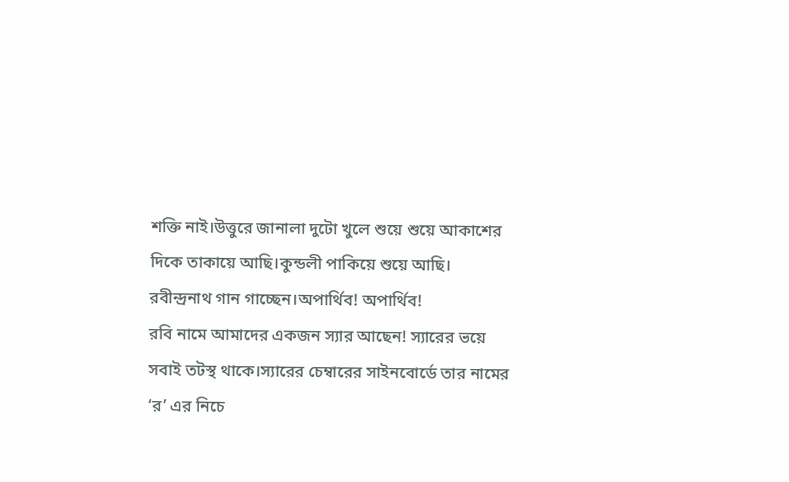শক্তি নাই।উত্তুরে জানালা দুটো খুলে শুয়ে শুয়ে আকাশের দিকে তাকায়ে আছি।কুন্ডলী পাকিয়ে শুয়ে আছি। রবীন্দ্রনাথ গান গাচ্ছেন।অপার্থিব! অপার্থিব!
রবি নামে আমাদের একজন স্যার আছেন! স্যারের ভয়ে সবাই তটস্থ থাকে।স্যারের চেম্বারের সাইনবোর্ডে তার নামের ‘র’ এর নিচে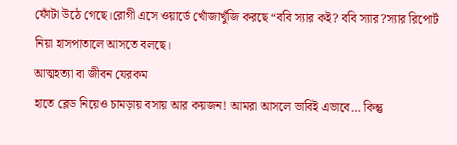ফোঁটা উঠে গেছে।রোগী এসে ওয়ার্ডে খোঁজাখুঁজি করছে “ববি স্যার কই? ববি স্যার?স্যার রিপোর্ট নিয়া হাসপাতালে আসতে বলছে।
আত্মহত্যা বা জীবন যেরকম
হাতে ব্লেড নিয়েও চামড়ায় বসায় আর কয়জন! আমরা আসলে ভাবিই এভাবে… কিন্তু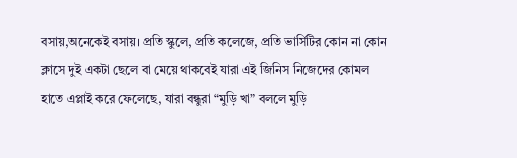বসায়,অনেকেই বসায়। প্রতি স্কুলে, প্রতি কলেজে, প্রতি ভার্সিটির কোন না কোন ক্লাসে দুই একটা ছেলে বা মেয়ে থাকবেই যারা এই জিনিস নিজেদের কোমল হাতে এপ্লাই করে ফেলেছে, যারা বন্ধুরা “মুড়ি খা” বললে মুড়ি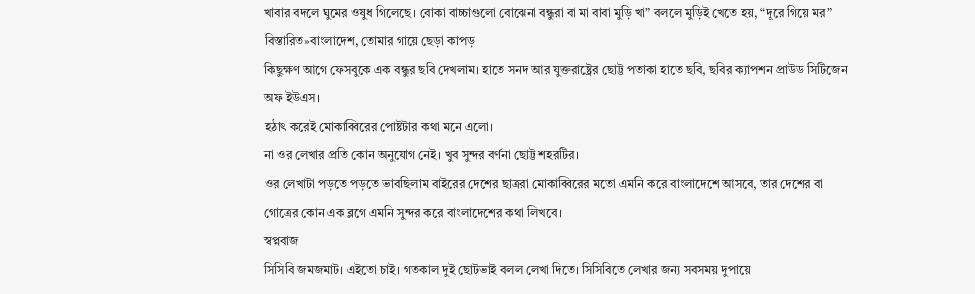খাবার বদলে ঘুমের ওষুধ গিলেছে। বোকা বাচ্চাগুলো বোঝেনা বন্ধুরা বা মা বাবা মুড়ি খা” বললে মুড়িই খেতে হয়, “দূরে গিয়ে মর”
বিস্তারিত»বাংলাদেশ, তোমার গায়ে ছেড়া কাপড়
কিছুক্ষণ আগে ফেসবুকে এক বন্ধুর ছবি দেখলাম। হাতে সনদ আর যুক্তরাষ্ট্রের ছোট্ট পতাকা হাতে ছবি, ছবির ক্যাপশন প্রাউড সিটিজেন অফ ইউএস।
হঠাৎ করেই মোকাব্বিরের পোষ্টটার কথা মনে এলো।
না ওর লেখার প্রতি কোন অনুযোগ নেই। খুব সুন্দর বর্ণনা ছোট্ট শহরটির।
ওর লেখাটা পড়তে পড়তে ভাবছিলাম বাইরের দেশের ছাত্ররা মোকাব্বিরের মতো এমনি করে বাংলাদেশে আসবে, তার দেশের বা গোত্রের কোন এক ব্লগে এমনি সুন্দর করে বাংলাদেশের কথা লিখবে।
স্বপ্নবাজ
সিসিবি জমজমাট। এইতো চাই। গতকাল দুই ছোটভাই বলল লেখা দিতে। সিসিবিতে লেখার জন্য সবসময় দুপায়ে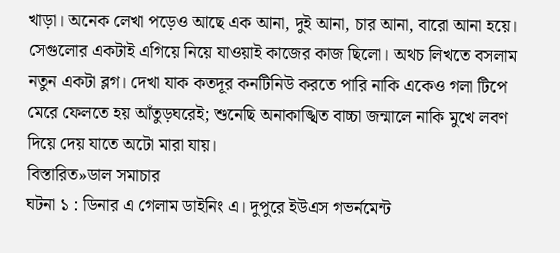খাড়া। অনেক লেখা পড়েও আছে এক আনা, দুই আনা, চার আনা, বারো আনা হয়ে। সেগুলোর একটাই এগিয়ে নিয়ে যাওয়াই কাজের কাজ ছিলো। অথচ লিখতে বসলাম নতুন একটা ব্লগ। দেখা যাক কতদূর কনটিনিউ করতে পারি নাকি একেও গলা টিপে মেরে ফেলতে হয় আঁতুড়ঘরেই; শুনেছি অনাকাঙ্খিত বাচ্চা জন্মালে নাকি মুখে লবণ দিয়ে দেয় যাতে অটো মারা যায়।
বিস্তারিত»ডাল সমাচার
ঘটনা ১ : ডিনার এ গেলাম ডাইনিং এ। দুপুরে ইউএস গভর্নমেন্ট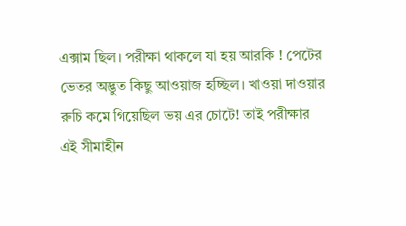এক্সাম ছিল। পরীক্ষা থাকলে যা হয় আরকি ! পেটের ভেতর অদ্ভুত কিছু আওয়াজ হচ্ছিল। খাওয়া দাওয়ার রুচি কমে গিয়েছিল ভয় এর চোটে! তাই পরীক্ষার এই সীমাহীন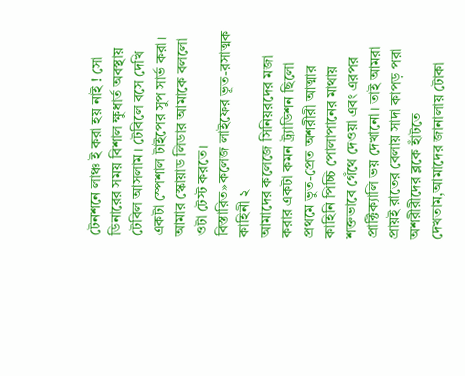টেনশনে লাঞ্চ ই করা হয় নাই ! সো ডিনারের সময় বিশাল ক্ষুধার্ত অবস্থায় টেবিল আসলাম। টেবিলে বসে দেখি একটা স্পেশাল টাইপের সুপ সার্ভ করা। আমার স্কোয়াড লিডার আমাকে বললো ওটা টেস্ট করতে।
বিস্তারিত»কলেজ লাইফের ভূত-রসাত্মক কাহিনী ২
আমাদের কলেজে সিনিয়রদের মজা করার একটা কমন ট্র্যাডিশন ছিলো প্রথমে ভুত-প্রেত অশরীরী আত্মার কাহিনি পিচ্চি পোলাপানের মাথায় শক্তভাবে গেঁথে দেওয়া এবং এরপর প্রাক্টিক্যালি ভয় দেখানো। তাই আমরা প্রায়ই রাতের বেলায় সাদা কাপড় পরা অশরীরীদের ব্লকে হাঁটতে দেখতাম,আমাদের জানালায় টোকা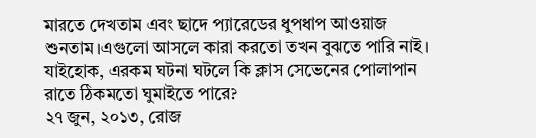মারতে দেখতাম এবং ছাদে প্যারেডের ধুপধাপ আওয়াজ শুনতাম।এগুলো আসলে কারা করতো তখন বুঝতে পারি নাই।
যাইহোক, এরকম ঘটনা ঘটলে কি ক্লাস সেভেনের পোলাপান রাতে ঠিকমতো ঘুমাইতে পারে?
২৭ জুন, ২০১৩, রোজ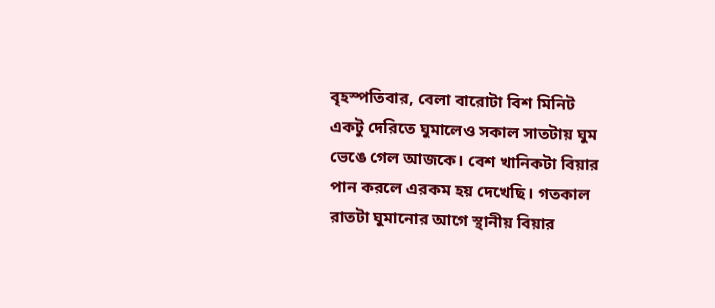বৃহস্পতিবার, বেলা বারোটা বিশ মিনিট
একটু দেরিতে ঘুমালেও সকাল সাতটায় ঘুম ভেঙে গেল আজকে। বেশ খানিকটা বিয়ার পান করলে এরকম হয় দেখেছি। গতকাল রাতটা ঘুমানোর আগে স্থানীয় বিয়ার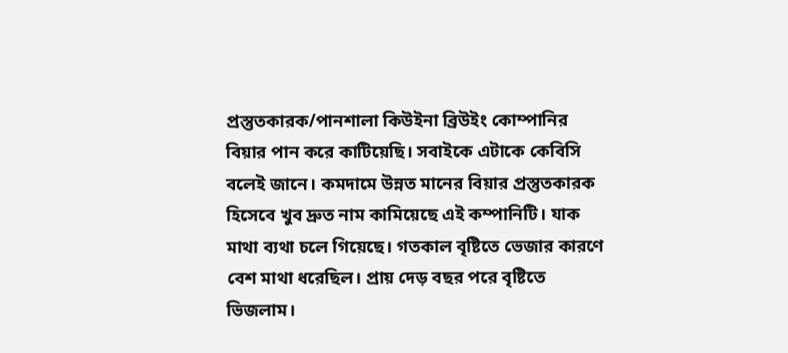প্রস্তুতকারক/পানশালা কিউইনা ব্রিউইং কোম্পানির বিয়ার পান করে কাটিয়েছি। সবাইকে এটাকে কেবিসি বলেই জানে। কমদামে উন্নত মানের বিয়ার প্রস্তুতকারক হিসেবে খুব দ্রুত নাম কামিয়েছে এই কম্পানিটি। যাক মাথা ব্যথা চলে গিয়েছে। গতকাল বৃষ্টিতে ভেজার কারণে বেশ মাথা ধরেছিল। প্রায় দেড় বছর পরে বৃষ্টিতে ভিজলাম।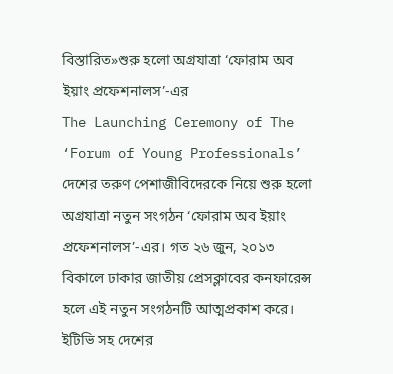বিস্তারিত»শুরু হলো অগ্রযাত্রা ‘ফোরাম অব ইয়াং প্রফেশনালস’-এর
The Launching Ceremony of The ‘Forum of Young Professionals’
দেশের তরুণ পেশাজীবিদেরকে নিয়ে শুরু হলো অগ্রযাত্রা নতুন সংগঠন ‘ফোরাম অব ইয়াং প্রফেশনালস’-এর। গত ২৬ জুন, ২০১৩ বিকালে ঢাকার জাতীয় প্রেসক্লাবের কনফারেন্স হলে এই নতুন সংগঠনটি আত্মপ্রকাশ করে। ইটিভি সহ দেশের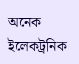অনেক ইলেকট্রনিক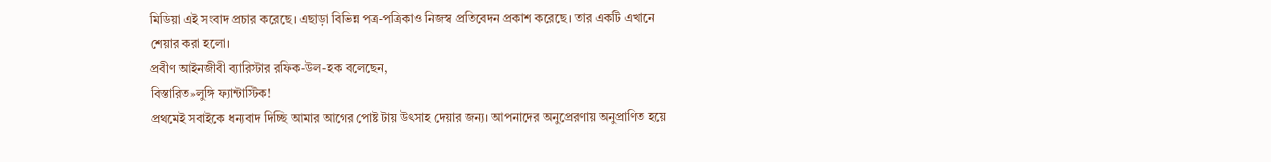মিডিয়া এই সংবাদ প্রচার করেছে। এছাড়া বিভিন্ন পত্র-পত্রিকাও নিজস্ব প্রতিবেদন প্রকাশ করেছে। তার একটি এখানে শেয়ার করা হলো।
প্রবীণ আইনজীবী ব্যারিস্টার রফিক-উল-হক বলেছেন,
বিস্তারিত»লুঙ্গি ফ্যান্টাস্টিক!
প্রথমেই সবাইকে ধন্যবাদ দিচ্ছি আমার আগের পোষ্ট টায় উৎসাহ দেয়ার জন্য। আপনাদের অনুপ্রেরণায় অনুপ্রাণিত হয়ে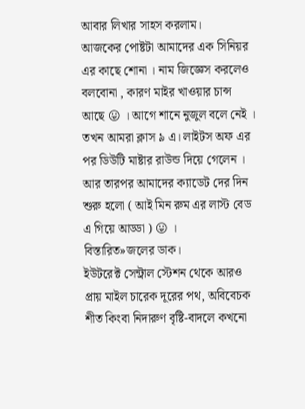আবার লিখার সাহস করলাম।
আজকের পোষ্টটা আমাদের এক সিনিয়র এর কাছে শোনা । নাম জিজ্ঞেস করলেও বলবোনা , কারণ মাইর খাওয়ার চান্স আছে 😛 । আগে শানে নুজুল বলে নেই । তখন আমরা ক্লাস ৯ এ। লাইটস অফ এর পর ডিউটি মাষ্টার রাউন্ড দিয়ে গেলেন । আর তারপর আমাদের ক্যাডেট দের দিন শুরু হলো ( আই মিন রুম এর লাস্ট বেড এ গিয়ে আড্ডা ) 😛 ।
বিস্তারিত»জলের ডাক।
ইউটরেক্ট সেন্ট্রাল স্টেশন থেকে আরও প্রায় মাইল চারেক দূরের পথ, অবিবেচক শীত কিংবা নিদারুণ বৃষ্টি-বাদলে কখনো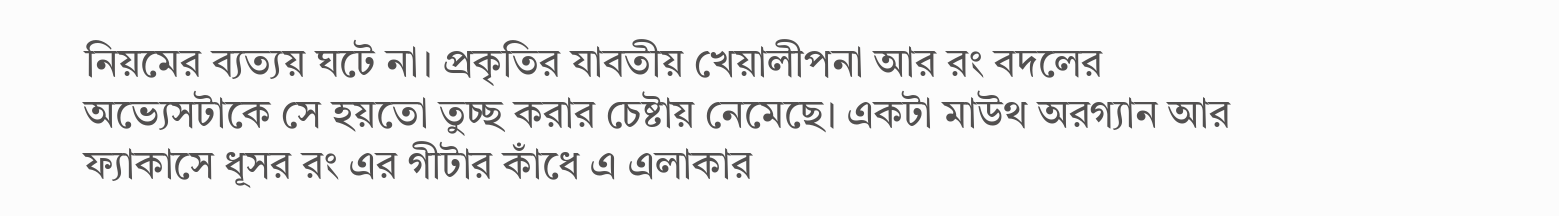নিয়মের ব্যত্যয় ঘটে না। প্রকৃতির যাবতীয় খেয়ালীপনা আর রং বদলের অভ্যেসটাকে সে হয়তো তুচ্ছ করার চেষ্টায় নেমেছে। একটা মাউথ অরগ্যান আর ফ্যাকাসে ধূসর রং এর গীটার কাঁধে এ এলাকার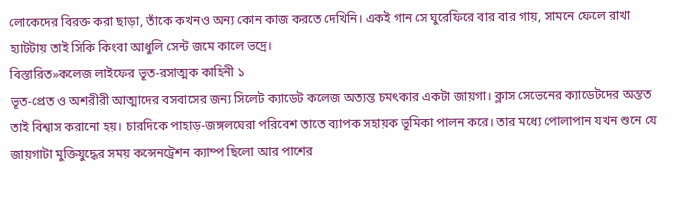লোকেদের বিরক্ত করা ছাড়া, তাঁকে কখনও অন্য কোন কাজ করতে দেখিনি। একই গান সে ঘুরেফিরে বার বার গায়, সামনে ফেলে রাখা হ্যাটটায় তাই সিকি কিংবা আধুলি সেন্ট জমে কালে ভদ্রে।
বিস্তারিত»কলেজ লাইফের ভূত-রসাত্মক কাহিনী ১
ভূত-প্রেত ও অশরীরী আত্মাদের বসবাসের জন্য সিলেট ক্যাডেট কলেজ অত্যন্ত চমৎকার একটা জায়গা। ক্লাস সেভেনের ক্যাডেটদের অন্তত তাই বিশ্বাস করানো হয়। চারদিকে পাহাড়-জঙ্গলঘেরা পরিবেশ তাতে ব্যাপক সহায়ক ভূমিকা পালন করে। তার মধ্যে পোলাপান যখন শুনে যে জায়গাটা মুক্তিযুদ্ধের সময় কন্সেনট্রেশন ক্যাম্প ছিলো আর পাশের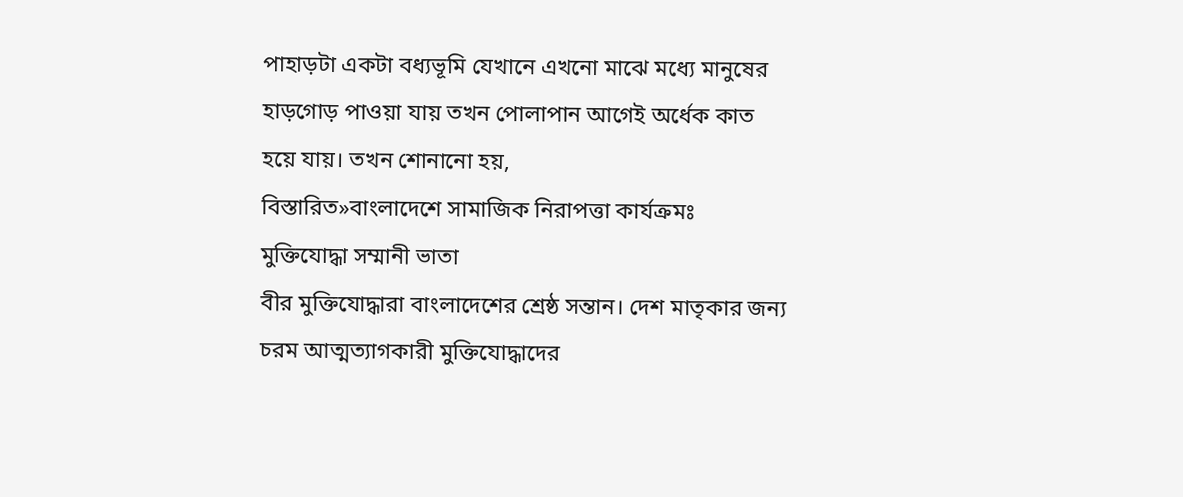পাহাড়টা একটা বধ্যভূমি যেখানে এখনো মাঝে মধ্যে মানুষের হাড়গোড় পাওয়া যায় তখন পোলাপান আগেই অর্ধেক কাত হয়ে যায়। তখন শোনানো হয়,
বিস্তারিত»বাংলাদেশে সামাজিক নিরাপত্তা কার্যক্রমঃ মুক্তিযোদ্ধা সম্মানী ভাতা
বীর মুক্তিযোদ্ধারা বাংলাদেশের শ্রেষ্ঠ সন্তান। দেশ মাতৃকার জন্য চরম আত্মত্যাগকারী মুক্তিযোদ্ধাদের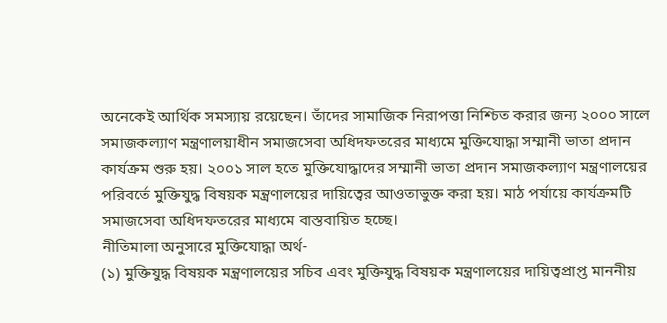অনেকেই আর্থিক সমস্যায় রয়েছেন। তাঁদের সামাজিক নিরাপত্তা নিশ্চিত করার জন্য ২০০০ সালে সমাজকল্যাণ মন্ত্রণালয়াধীন সমাজসেবা অধিদফতরের মাধ্যমে মুক্তিযোদ্ধা সম্মানী ভাতা প্রদান কার্যক্রম শুরু হয়। ২০০১ সাল হতে মুক্তিযোদ্ধাদের সম্মানী ভাতা প্রদান সমাজকল্যাণ মন্ত্রণালয়ের পরিবর্তে মুক্তিযুদ্ধ বিষয়ক মন্ত্রণালয়ের দায়িত্বের আওতাভুক্ত করা হয়। মাঠ পর্যায়ে কার্যক্রমটি সমাজসেবা অধিদফতরের মাধ্যমে বাস্তবায়িত হচ্ছে।
নীতিমালা অনুসারে মুক্তিযোদ্ধা অর্থ-
(১) মুক্তিযুদ্ধ বিষয়ক মন্ত্রণালয়ের সচিব এবং মুক্তিযুদ্ধ বিষয়ক মন্ত্রণালয়ের দায়িত্বপ্রাপ্ত মাননীয়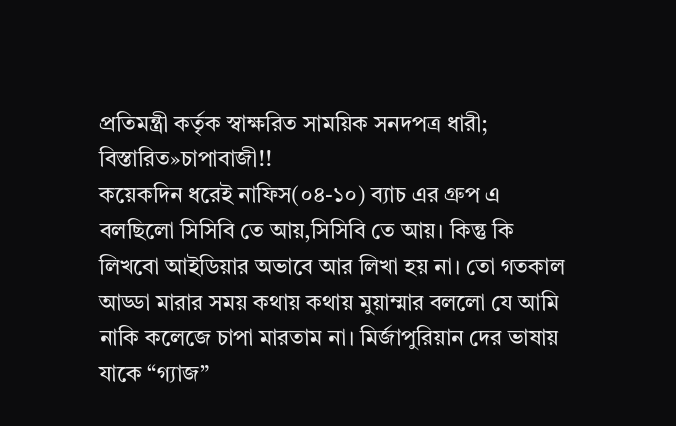প্রতিমন্ত্রী কর্তৃক স্বাক্ষরিত সাময়িক সনদপত্র ধারী;
বিস্তারিত»চাপাবাজী!!
কয়েকদিন ধরেই নাফিস(০৪-১০) ব্যাচ এর গ্রুপ এ বলছিলো সিসিবি তে আয়,সিসিবি তে আয়। কিন্তু কি লিখবো আইডিয়ার অভাবে আর লিখা হয় না। তো গতকাল আড্ডা মারার সময় কথায় কথায় মুয়াম্মার বললো যে আমি নাকি কলেজে চাপা মারতাম না। মির্জাপুরিয়ান দের ভাষায় যাকে “গ্যাজ”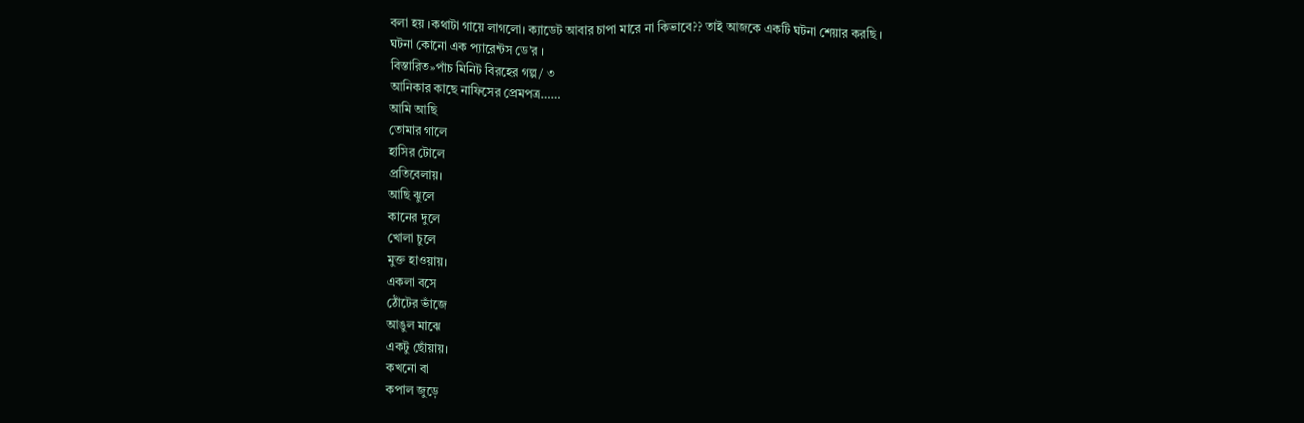বলা হয় ।কথাটা গায়ে লাগলো। ক্যাডেট আবার চাপা মারে না কিভাবে?? তাই আজকে একটি ঘটনা শেয়ার করছি ।
ঘটনা কোনো এক প্যারেন্টস ডে’র ।
বিস্তারিত»পাঁচ মিনিট বিরহের গল্প/ ৩
আনিকার কাছে নাফিসের প্রেমপত্র……
আমি আছি
তোমার গালে
হাসির টোলে
প্রতিবেলায়।
আছি ঝুলে
কানের দুলে
খোলা চুলে
মুক্ত হাওয়ায়।
একলা বসে
ঠোঁটের ভাঁজে
আঙুল মাঝে
একটু ছোঁয়ায়।
কখনো বা
কপাল জুড়ে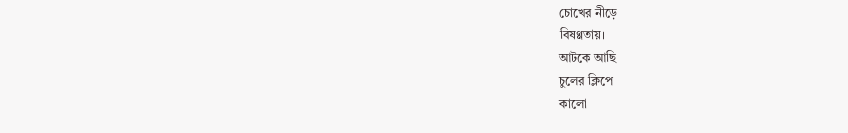চোখের নীড়ে
বিষণ্ণতায়।
আটকে আছি
চুলের ক্লিপে
কালো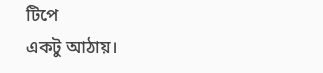টিপে
একটু আঠায়।